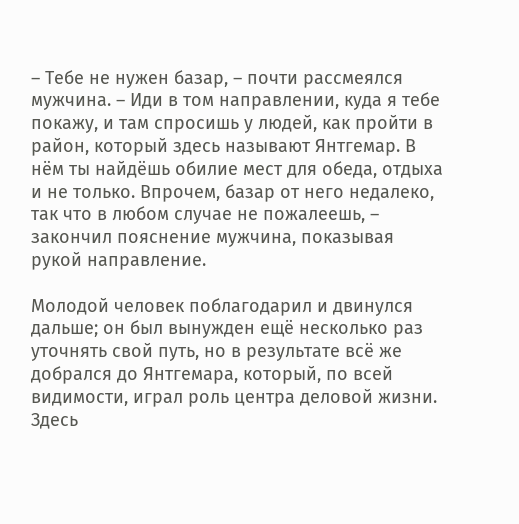– Тебе не нужен базар, – почти рассмеялся мужчина. – Иди в том направлении, куда я тебе покажу, и там спросишь у людей, как пройти в район, который здесь называют Янтгемар. В нём ты найдёшь обилие мест для обеда, отдыха и не только. Впрочем, базар от него недалеко, так что в любом случае не пожалеешь, – закончил пояснение мужчина, показывая рукой направление.

Молодой человек поблагодарил и двинулся дальше; он был вынужден ещё несколько раз уточнять свой путь, но в результате всё же добрался до Янтгемара, который, по всей видимости, играл роль центра деловой жизни. Здесь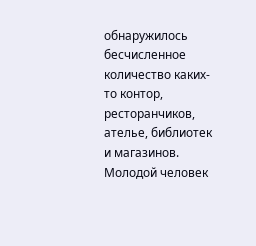обнаружилось бесчисленное количество каких-то контор, ресторанчиков, ателье, библиотек и магазинов. Молодой человек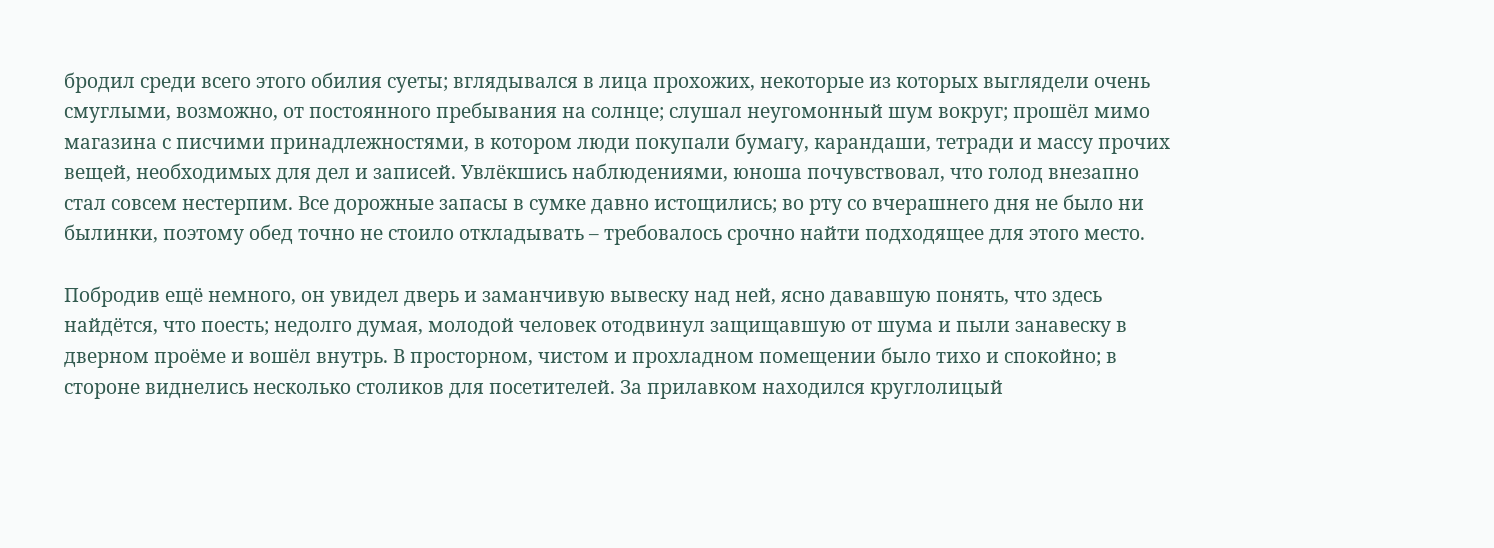бродил среди всего этого обилия суеты; вглядывался в лица прохожих, некоторые из которых выглядели очень смуглыми, возможно, от постоянного пребывания на солнце; слушал неугомонный шум вокруг; прошёл мимо магазина с писчими принадлежностями, в котором люди покупали бумагу, карандаши, тетради и массу прочих вещей, необходимых для дел и записей. Увлёкшись наблюдениями, юноша почувствовал, что голод внезапно стал совсем нестерпим. Все дорожные запасы в сумке давно истощились; во рту со вчерашнего дня не было ни былинки, поэтому обед точно не стоило откладывать – требовалось срочно найти подходящее для этого место.

Побродив ещё немного, он увидел дверь и заманчивую вывеску над ней, ясно дававшую понять, что здесь найдётся, что поесть; недолго думая, молодой человек отодвинул защищавшую от шума и пыли занавеску в дверном проёме и вошёл внутрь. В просторном, чистом и прохладном помещении было тихо и спокойно; в стороне виднелись несколько столиков для посетителей. За прилавком находился круглолицый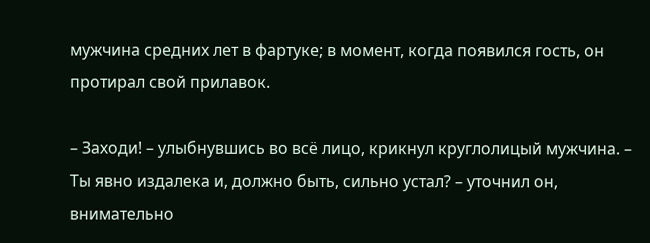мужчина средних лет в фартуке; в момент, когда появился гость, он протирал свой прилавок.

– Заходи! – улыбнувшись во всё лицо, крикнул круглолицый мужчина. – Ты явно издалека и, должно быть, сильно устал? – уточнил он, внимательно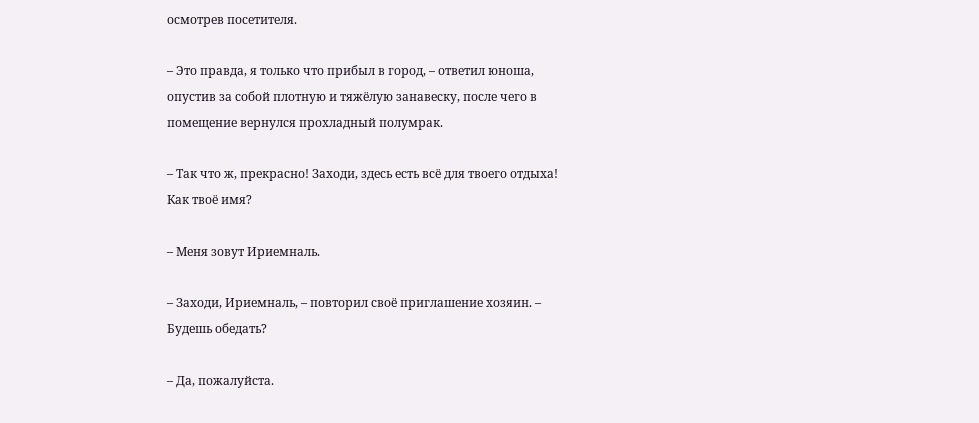осмотрев посетителя.

– Это правда, я только что прибыл в город, – ответил юноша, опустив за собой плотную и тяжёлую занавеску, после чего в помещение вернулся прохладный полумрак.

– Так что ж, прекрасно! Заходи, здесь есть всё для твоего отдыха! Как твоё имя?

– Меня зовут Ириемналь.

– Заходи, Ириемналь, – повторил своё приглашение хозяин. – Будешь обедать?

– Да, пожалуйста.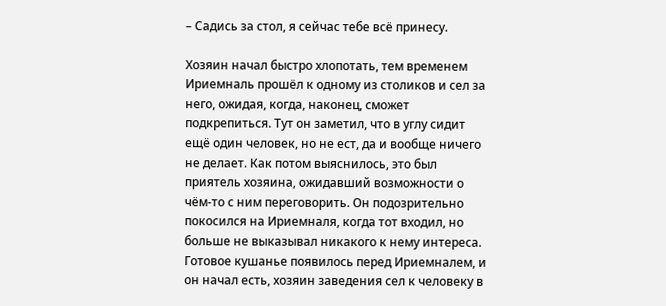– Садись за стол, я сейчас тебе всё принесу.

Хозяин начал быстро хлопотать, тем временем Ириемналь прошёл к одному из столиков и сел за него, ожидая, когда, наконец, сможет подкрепиться. Тут он заметил, что в углу сидит ещё один человек, но не ест, да и вообще ничего не делает. Как потом выяснилось, это был приятель хозяина, ожидавший возможности о чём-то с ним переговорить. Он подозрительно покосился на Ириемналя, когда тот входил, но больше не выказывал никакого к нему интереса. Готовое кушанье появилось перед Ириемналем, и он начал есть, хозяин заведения сел к человеку в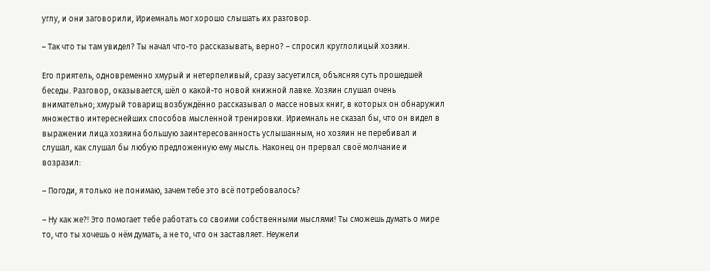углу, и они заговорили, Ириемналь мог хорошо слышать их разговор.

– Так что ты там увидел? Ты начал что-то рассказывать, верно? – спросил круглолицый хозяин.

Его приятель, одновременно хмурый и нетерпеливый, сразу засуетился, объясняя суть прошедшей беседы. Разговор, оказывается, шёл о какой-то новой книжной лавке. Хозяин слушал очень внимательно; хмурый товарищ возбуждённо рассказывал о массе новых книг, в которых он обнаружил множество интереснейших способов мысленной тренировки. Ириемналь не сказал бы, что он видел в выражении лица хозяина большую заинтересованность услышанным, но хозяин не перебивал и слушал, как слушал бы любую предложенную ему мысль. Наконец он прервал своё молчание и возразил:

– Погоди, я только не понимаю, зачем тебе это всё потребовалось?

– Ну как же?! Это помогает тебе работать со своими собственными мыслями! Ты сможешь думать о мире то, что ты хочешь о нём думать, а не то, что он заставляет. Неужели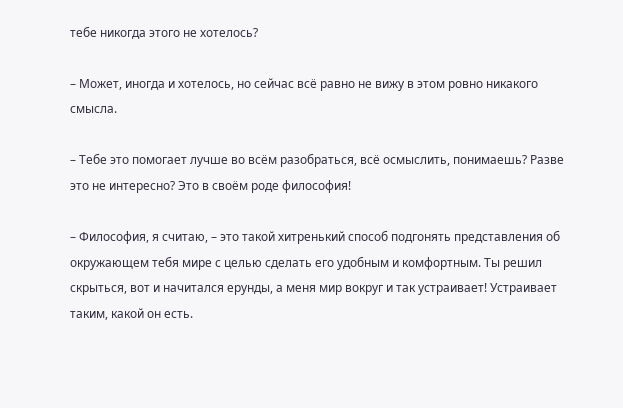тебе никогда этого не хотелось?

– Может, иногда и хотелось, но сейчас всё равно не вижу в этом ровно никакого смысла.

– Тебе это помогает лучше во всём разобраться, всё осмыслить, понимаешь? Разве это не интересно? Это в своём роде философия!

– Философия, я считаю, – это такой хитренький способ подгонять представления об окружающем тебя мире с целью сделать его удобным и комфортным. Ты решил скрыться, вот и начитался ерунды, а меня мир вокруг и так устраивает! Устраивает таким, какой он есть.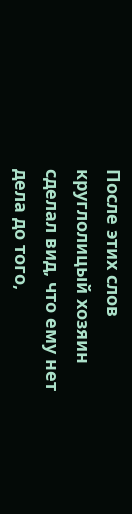После этих слов круглолицый хозяин сделал вид, что ему нет дела до того,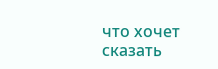что хочет сказать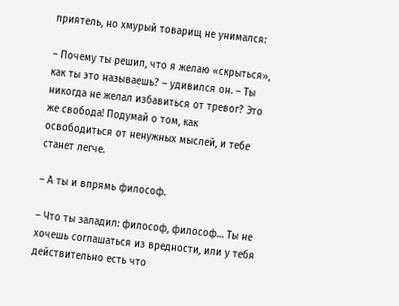приятель, но хмурый товарищ не унимался:

– Почему ты решил, что я желаю «скрыться», как ты это называешь? – удивился он. – Ты никогда не желал избавиться от тревог? Это же свобода! Подумай о том, как освободиться от ненужных мыслей, и тебе станет легче.

– А ты и впрямь философ.

– Что ты заладил: философ, философ… Ты не хочешь соглашаться из вредности, или у тебя действительно есть что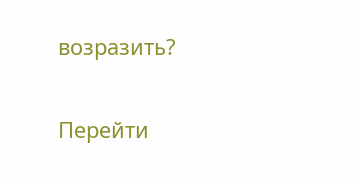возразить?

Перейти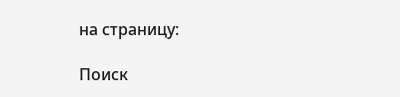на страницу:

Поиск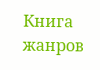Книга жанров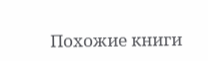Похожие книги